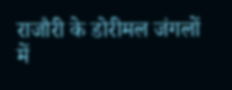राजौरी के डोरीमल जंगलों में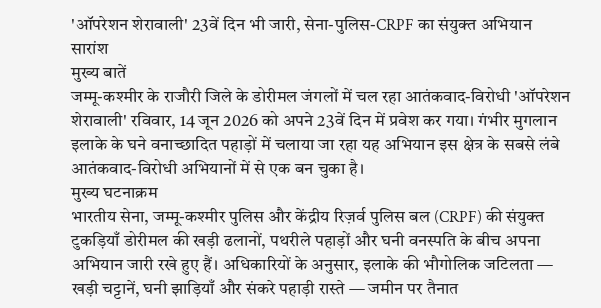'ऑपरेशन शेरावाली' 23वें दिन भी जारी, सेना-पुलिस-CRPF का संयुक्त अभियान
सारांश
मुख्य बातें
जम्मू-कश्मीर के राजौरी जिले के डोरीमल जंगलों में चल रहा आतंकवाद-विरोधी 'ऑपरेशन शेरावाली' रविवार, 14 जून 2026 को अपने 23वें दिन में प्रवेश कर गया। गंभीर मुगलान इलाके के घने वनाच्छादित पहाड़ों में चलाया जा रहा यह अभियान इस क्षेत्र के सबसे लंबे आतंकवाद-विरोधी अभियानों में से एक बन चुका है।
मुख्य घटनाक्रम
भारतीय सेना, जम्मू-कश्मीर पुलिस और केंद्रीय रिज़र्व पुलिस बल (CRPF) की संयुक्त टुकड़ियाँ डोरीमल की खड़ी ढलानों, पथरीले पहाड़ों और घनी वनस्पति के बीच अपना अभियान जारी रखे हुए हैं। अधिकारियों के अनुसार, इलाके की भौगोलिक जटिलता — खड़ी चट्टानें, घनी झाड़ियाँ और संकरे पहाड़ी रास्ते — जमीन पर तैनात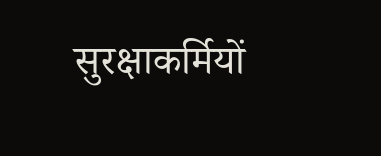सुरक्षाकर्मियों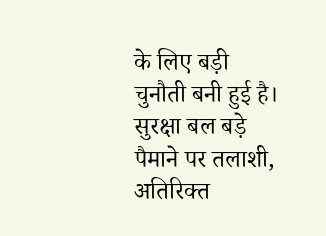के लिए बड़ी चुनौती बनी हुई है।
सुरक्षा बल बड़े पैमाने पर तलाशी, अतिरिक्त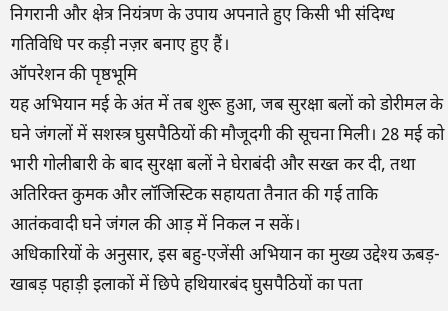निगरानी और क्षेत्र नियंत्रण के उपाय अपनाते हुए किसी भी संदिग्ध गतिविधि पर कड़ी नज़र बनाए हुए हैं।
ऑपरेशन की पृष्ठभूमि
यह अभियान मई के अंत में तब शुरू हुआ, जब सुरक्षा बलों को डोरीमल के घने जंगलों में सशस्त्र घुसपैठियों की मौजूदगी की सूचना मिली। 28 मई को भारी गोलीबारी के बाद सुरक्षा बलों ने घेराबंदी और सख्त कर दी, तथा अतिरिक्त कुमक और लॉजिस्टिक सहायता तैनात की गई ताकि आतंकवादी घने जंगल की आड़ में निकल न सकें।
अधिकारियों के अनुसार, इस बहु-एजेंसी अभियान का मुख्य उद्देश्य ऊबड़-खाबड़ पहाड़ी इलाकों में छिपे हथियारबंद घुसपैठियों का पता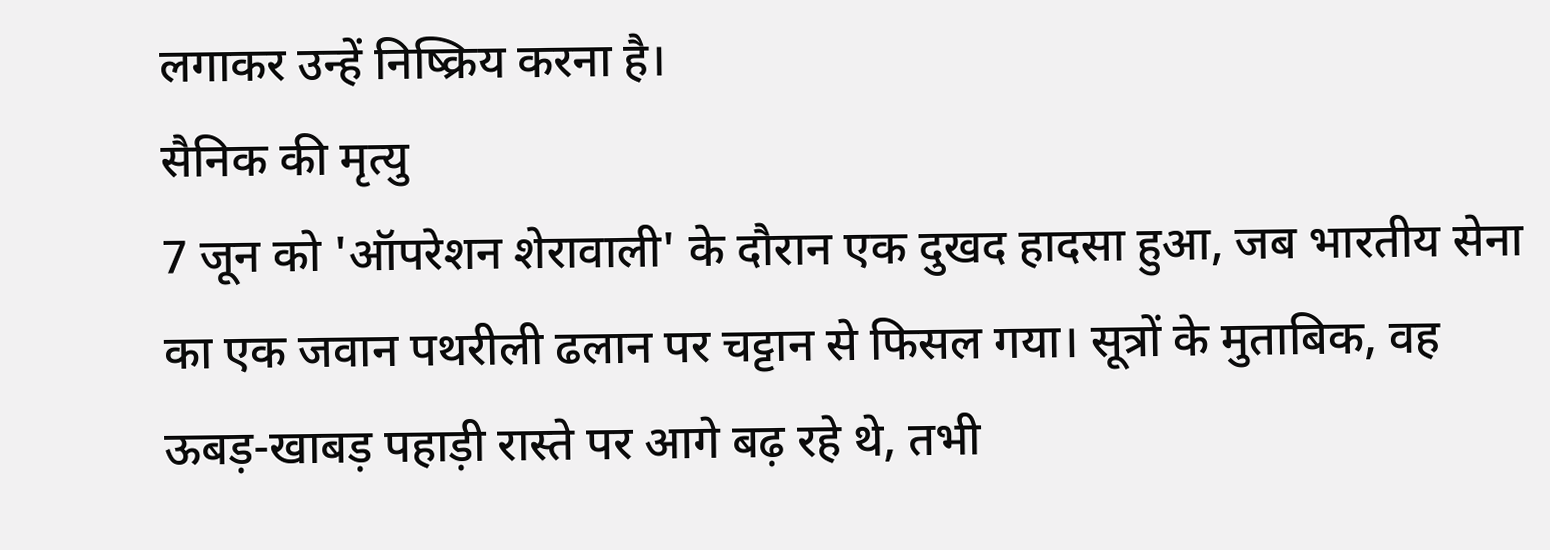लगाकर उन्हें निष्क्रिय करना है।
सैनिक की मृत्यु
7 जून को 'ऑपरेशन शेरावाली' के दौरान एक दुखद हादसा हुआ, जब भारतीय सेना का एक जवान पथरीली ढलान पर चट्टान से फिसल गया। सूत्रों के मुताबिक, वह ऊबड़-खाबड़ पहाड़ी रास्ते पर आगे बढ़ रहे थे, तभी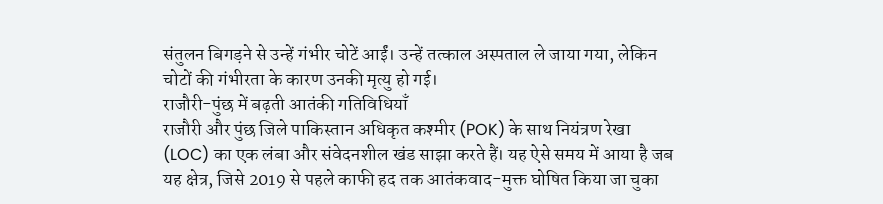संतुलन बिगड़ने से उन्हें गंभीर चोटें आईं। उन्हें तत्काल अस्पताल ले जाया गया, लेकिन चोटों की गंभीरता के कारण उनकी मृत्यु हो गई।
राजौरी-पुंछ में बढ़ती आतंकी गतिविधियाँ
राजौरी और पुंछ जिले पाकिस्तान अधिकृत कश्मीर (POK) के साथ नियंत्रण रेखा (LOC) का एक लंबा और संवेदनशील खंड साझा करते हैं। यह ऐसे समय में आया है जब यह क्षेत्र, जिसे 2019 से पहले काफी हद तक आतंकवाद-मुक्त घोषित किया जा चुका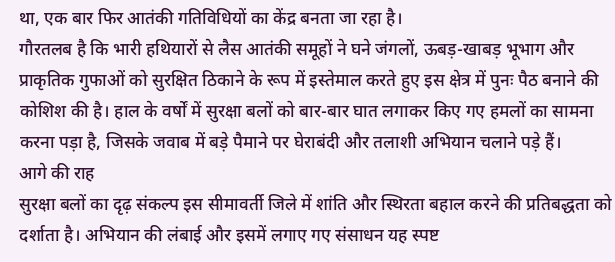था, एक बार फिर आतंकी गतिविधियों का केंद्र बनता जा रहा है।
गौरतलब है कि भारी हथियारों से लैस आतंकी समूहों ने घने जंगलों, ऊबड़-खाबड़ भूभाग और प्राकृतिक गुफाओं को सुरक्षित ठिकाने के रूप में इस्तेमाल करते हुए इस क्षेत्र में पुनः पैठ बनाने की कोशिश की है। हाल के वर्षों में सुरक्षा बलों को बार-बार घात लगाकर किए गए हमलों का सामना करना पड़ा है, जिसके जवाब में बड़े पैमाने पर घेराबंदी और तलाशी अभियान चलाने पड़े हैं।
आगे की राह
सुरक्षा बलों का दृढ़ संकल्प इस सीमावर्ती जिले में शांति और स्थिरता बहाल करने की प्रतिबद्धता को दर्शाता है। अभियान की लंबाई और इसमें लगाए गए संसाधन यह स्पष्ट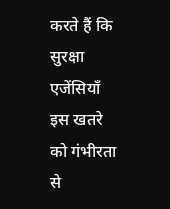करते हैं कि सुरक्षा एजेंसियाँ इस खतरे को गंभीरता से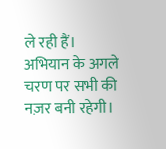ले रही हैं। अभियान के अगले चरण पर सभी की नज़र बनी रहेगी।